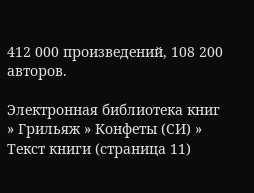412 000 произведений, 108 200 авторов.

Электронная библиотека книг » Грильяж » Конфеты (СИ) » Текст книги (страница 11)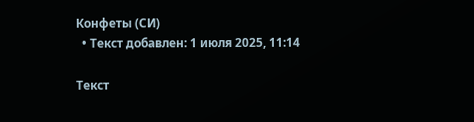Конфеты (СИ)
  • Текст добавлен: 1 июля 2025, 11:14

Текст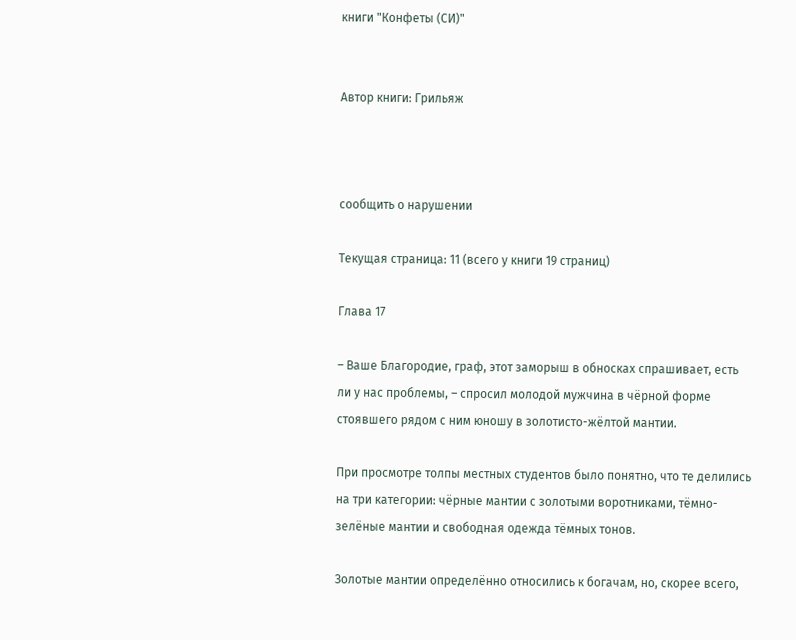книги "Конфеты (СИ)"


Автор книги: Грильяж



сообщить о нарушении

Текущая страница: 11 (всего у книги 19 страниц)

Глава 17

– Ваше Благородие, граф, этот заморыш в обносках спрашивает, есть ли у нас проблемы, – спросил молодой мужчина в чёрной форме стоявшего рядом с ним юношу в золотисто-жёлтой мантии.

При просмотре толпы местных студентов было понятно, что те делились на три категории: чёрные мантии с золотыми воротниками, тёмно-зелёные мантии и свободная одежда тёмных тонов.

Золотые мантии определённо относились к богачам, но, скорее всего,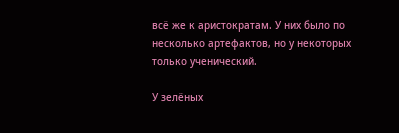всё же к аристократам. У них было по несколько артефактов, но у некоторых только ученический.

У зелёных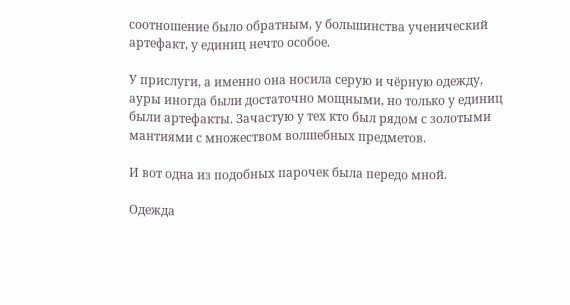соотношение было обратным, у большинства ученический артефакт, у единиц нечто особое.

У прислуги, а именно она носила серую и чёрную одежду, ауры иногда были достаточно мощными, но только у единиц были артефакты. Зачастую у тех кто был рядом с золотыми мантиями с множеством волшебных предметов.

И вот одна из подобных парочек была передо мной.

Одежда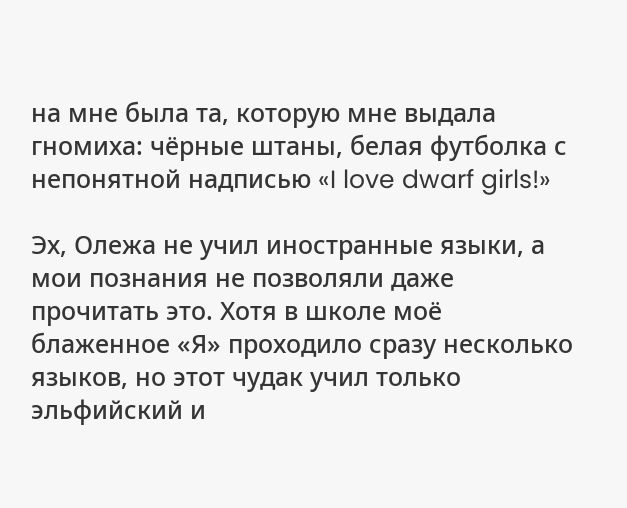на мне была та, которую мне выдала гномиха: чёрные штаны, белая футболка с непонятной надписью «I love dwarf girls!»

Эх, Олежа не учил иностранные языки, а мои познания не позволяли даже прочитать это. Хотя в школе моё блаженное «Я» проходило сразу несколько языков, но этот чудак учил только эльфийский и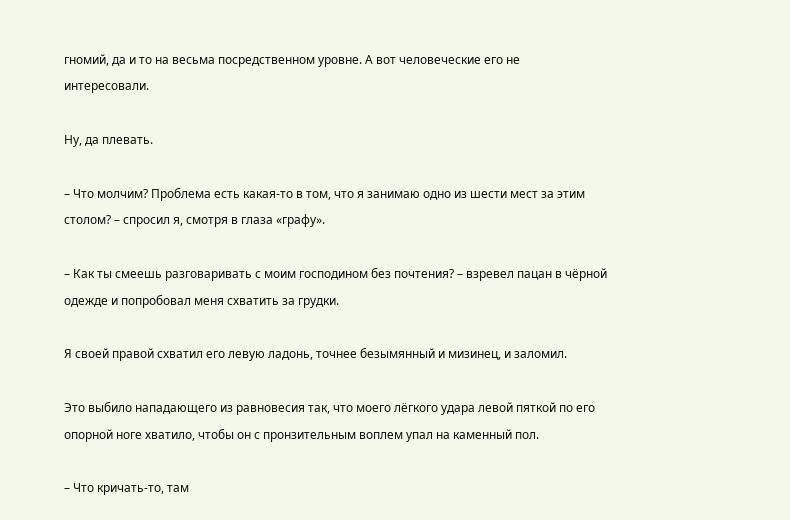гномий, да и то на весьма посредственном уровне. А вот человеческие его не интересовали.

Ну, да плевать.

– Что молчим? Проблема есть какая-то в том, что я занимаю одно из шести мест за этим столом? – спросил я, смотря в глаза «графу».

– Как ты смеешь разговаривать с моим господином без почтения? – взревел пацан в чёрной одежде и попробовал меня схватить за грудки.

Я своей правой схватил его левую ладонь, точнее безымянный и мизинец, и заломил.

Это выбило нападающего из равновесия так, что моего лёгкого удара левой пяткой по его опорной ноге хватило, чтобы он с пронзительным воплем упал на каменный пол.

– Что кричать-то, там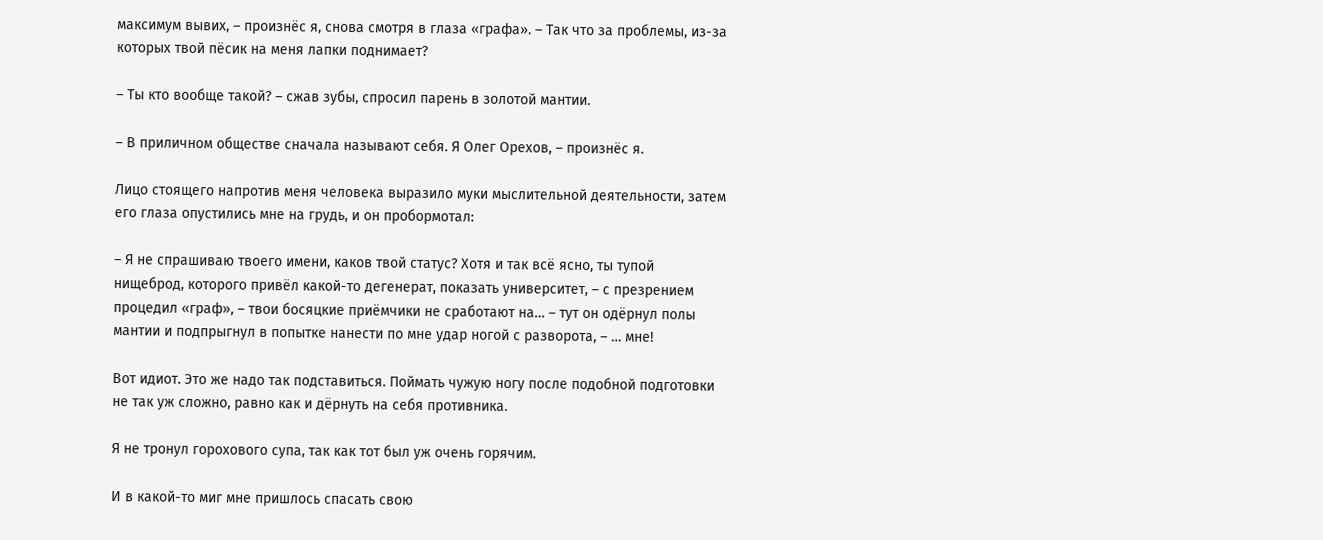максимум вывих, – произнёс я, снова смотря в глаза «графа». – Так что за проблемы, из-за которых твой пёсик на меня лапки поднимает?

– Ты кто вообще такой? – сжав зубы, спросил парень в золотой мантии.

– В приличном обществе сначала называют себя. Я Олег Орехов, – произнёс я.

Лицо стоящего напротив меня человека выразило муки мыслительной деятельности, затем его глаза опустились мне на грудь, и он пробормотал:

– Я не спрашиваю твоего имени, каков твой статус? Хотя и так всё ясно, ты тупой нищеброд, которого привёл какой-то дегенерат, показать университет, – с презрением процедил «граф», – твои босяцкие приёмчики не сработают на… – тут он одёрнул полы мантии и подпрыгнул в попытке нанести по мне удар ногой с разворота, – … мне!

Вот идиот. Это же надо так подставиться. Поймать чужую ногу после подобной подготовки не так уж сложно, равно как и дёрнуть на себя противника.

Я не тронул горохового супа, так как тот был уж очень горячим.

И в какой-то миг мне пришлось спасать свою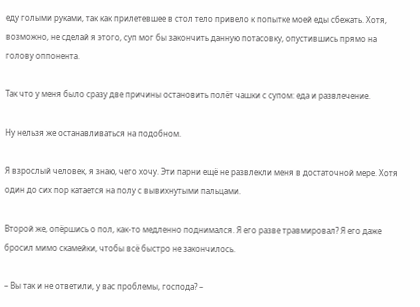еду голыми руками, так как прилетевшее в стол тело привело к попытке моей еды сбежать. Хотя, возможно, не сделай я этого, суп мог бы закончить данную потасовку, опустившись прямо на голову оппонента.

Так что у меня было сразу две причины остановить полёт чашки с супом: еда и развлечение.

Ну нельзя же останавливаться на подобном.

Я взрослый человек, я знаю, чего хочу. Эти парни ещё не развлекли меня в достаточной мере. Хотя один до сих пор катается на полу с вывихнутыми пальцами.

Второй же, опёршись о пол, как-то медленно поднимался. Я его разве травмировал? Я его даже бросил мимо скамейки, чтобы всё быстро не закончилось.

– Вы так и не ответили, у вас проблемы, господа? –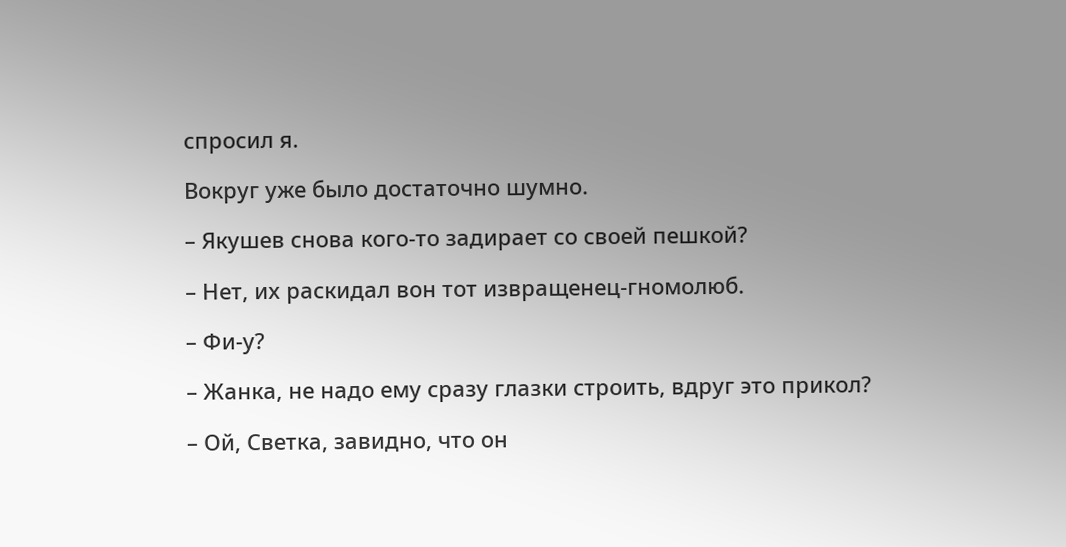спросил я.

Вокруг уже было достаточно шумно.

– Якушев снова кого-то задирает со своей пешкой?

– Нет, их раскидал вон тот извращенец-гномолюб.

– Фи-у?

– Жанка, не надо ему сразу глазки строить, вдруг это прикол?

– Ой, Светка, завидно, что он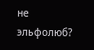не эльфолюб?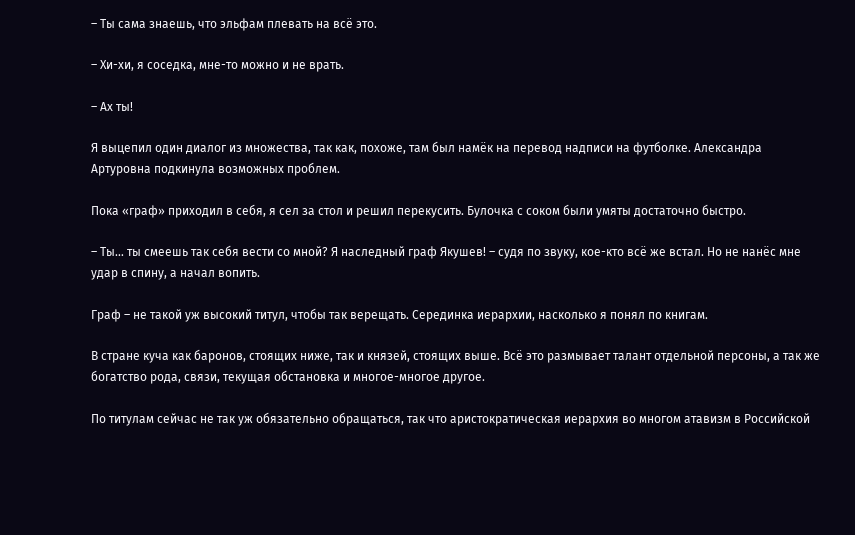– Ты сама знаешь, что эльфам плевать на всё это.

– Хи-хи, я соседка, мне-то можно и не врать.

– Ах ты!

Я выцепил один диалог из множества, так как, похоже, там был намёк на перевод надписи на футболке. Александра Артуровна подкинула возможных проблем.

Пока «граф» приходил в себя, я сел за стол и решил перекусить. Булочка с соком были умяты достаточно быстро.

– Ты… ты смеешь так себя вести со мной? Я наследный граф Якушев! – судя по звуку, кое-кто всё же встал. Но не нанёс мне удар в спину, а начал вопить.

Граф – не такой уж высокий титул, чтобы так верещать. Серединка иерархии, насколько я понял по книгам.

В стране куча как баронов, стоящих ниже, так и князей, стоящих выше. Всё это размывает талант отдельной персоны, а так же богатство рода, связи, текущая обстановка и многое-многое другое.

По титулам сейчас не так уж обязательно обращаться, так что аристократическая иерархия во многом атавизм в Российской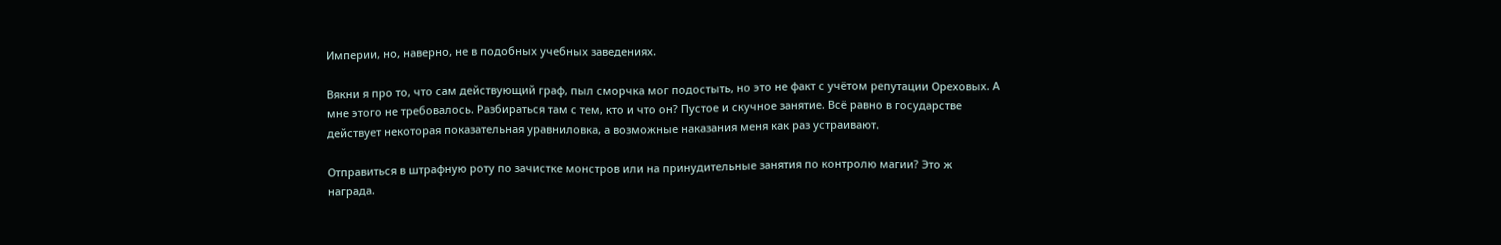Империи, но, наверно, не в подобных учебных заведениях.

Вякни я про то, что сам действующий граф, пыл сморчка мог подостыть, но это не факт с учётом репутации Ореховых. А мне этого не требовалось. Разбираться там с тем, кто и что он? Пустое и скучное занятие. Всё равно в государстве действует некоторая показательная уравниловка, а возможные наказания меня как раз устраивают.

Отправиться в штрафную роту по зачистке монстров или на принудительные занятия по контролю магии? Это ж награда.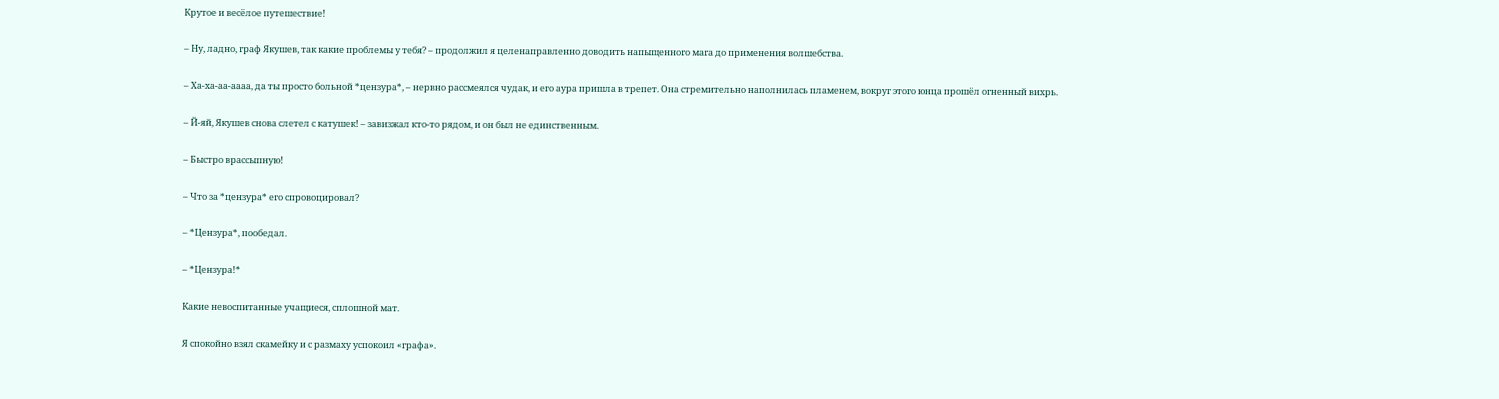Крутое и весёлое путешествие!

– Ну, ладно, граф Якушев, так какие проблемы у тебя? – продолжил я целенаправленно доводить напыщенного мага до применения волшебства.

– Ха-ха-аа-аааа, да ты просто больной *цензура*, – нервно рассмеялся чудак, и его аура пришла в трепет. Она стремительно наполнилась пламенем, вокруг этого юнца прошёл огненный вихрь.

– Й-яй, Якушев снова слетел с катушек! – завизжал кто-то рядом, и он был не единственным.

– Быстро врассыпную!

– Что за *цензура* его спровоцировал?

– *Цензура*, пообедал.

– *Цензура!*

Какие невоспитанные учащиеся, сплошной мат.

Я спокойно взял скамейку и с размаху успокоил «графа».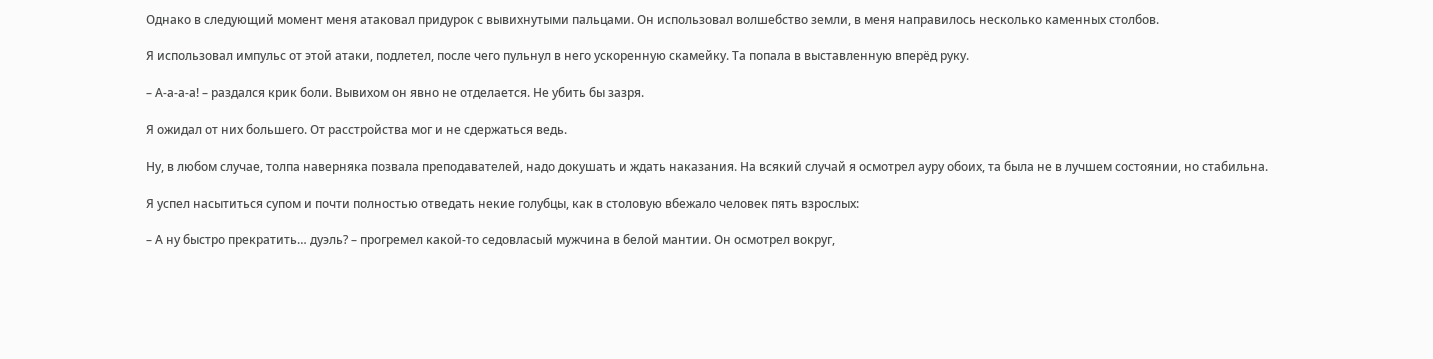Однако в следующий момент меня атаковал придурок с вывихнутыми пальцами. Он использовал волшебство земли, в меня направилось несколько каменных столбов.

Я использовал импульс от этой атаки, подлетел, после чего пульнул в него ускоренную скамейку. Та попала в выставленную вперёд руку.

– А-а-а-а! – раздался крик боли. Вывихом он явно не отделается. Не убить бы зазря.

Я ожидал от них большего. От расстройства мог и не сдержаться ведь.

Ну, в любом случае, толпа наверняка позвала преподавателей, надо докушать и ждать наказания. На всякий случай я осмотрел ауру обоих, та была не в лучшем состоянии, но стабильна.

Я успел насытиться супом и почти полностью отведать некие голубцы, как в столовую вбежало человек пять взрослых:

– А ну быстро прекратить… дуэль? – прогремел какой-то седовласый мужчина в белой мантии. Он осмотрел вокруг,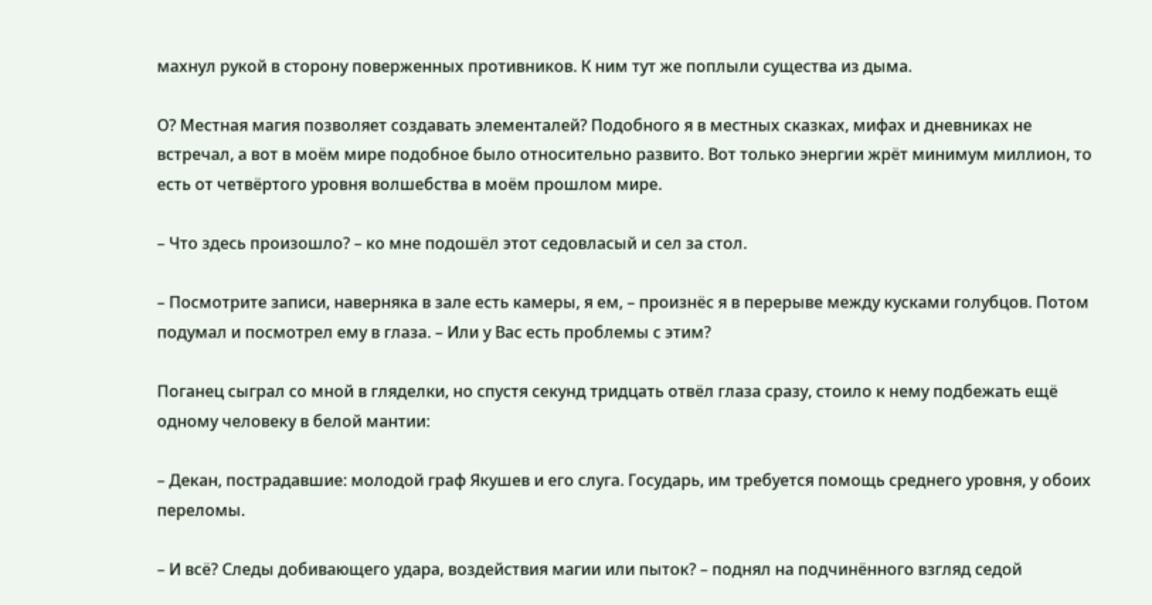махнул рукой в сторону поверженных противников. К ним тут же поплыли существа из дыма.

О? Местная магия позволяет создавать элементалей? Подобного я в местных сказках, мифах и дневниках не встречал, а вот в моём мире подобное было относительно развито. Вот только энергии жрёт минимум миллион, то есть от четвёртого уровня волшебства в моём прошлом мире.

– Что здесь произошло? – ко мне подошёл этот седовласый и сел за стол.

– Посмотрите записи, наверняка в зале есть камеры, я ем, – произнёс я в перерыве между кусками голубцов. Потом подумал и посмотрел ему в глаза. – Или у Вас есть проблемы с этим?

Поганец сыграл со мной в гляделки, но спустя секунд тридцать отвёл глаза сразу, стоило к нему подбежать ещё одному человеку в белой мантии:

– Декан, пострадавшие: молодой граф Якушев и его слуга. Государь, им требуется помощь среднего уровня, у обоих переломы.

– И всё? Следы добивающего удара, воздействия магии или пыток? – поднял на подчинённого взгляд седой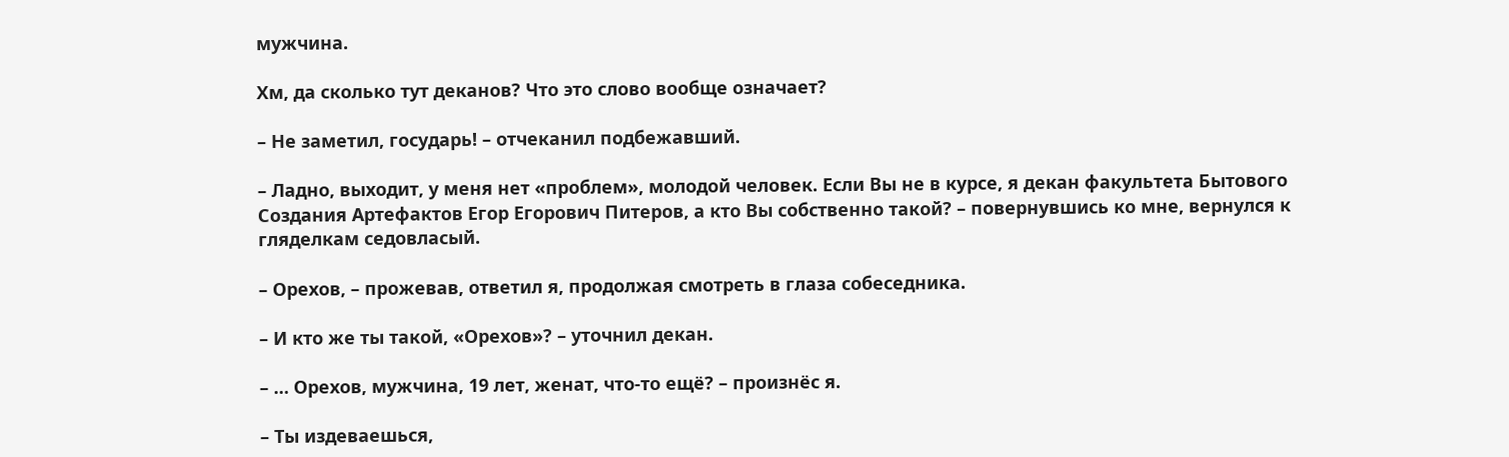мужчина.

Хм, да сколько тут деканов? Что это слово вообще означает?

– Не заметил, государь! – отчеканил подбежавший.

– Ладно, выходит, у меня нет «проблем», молодой человек. Если Вы не в курсе, я декан факультета Бытового Создания Артефактов Егор Егорович Питеров, а кто Вы собственно такой? – повернувшись ко мне, вернулся к гляделкам седовласый.

– Орехов, – прожевав, ответил я, продолжая смотреть в глаза собеседника.

– И кто же ты такой, «Орехов»? – уточнил декан.

– … Орехов, мужчина, 19 лет, женат, что-то ещё? – произнёс я.

– Ты издеваешься,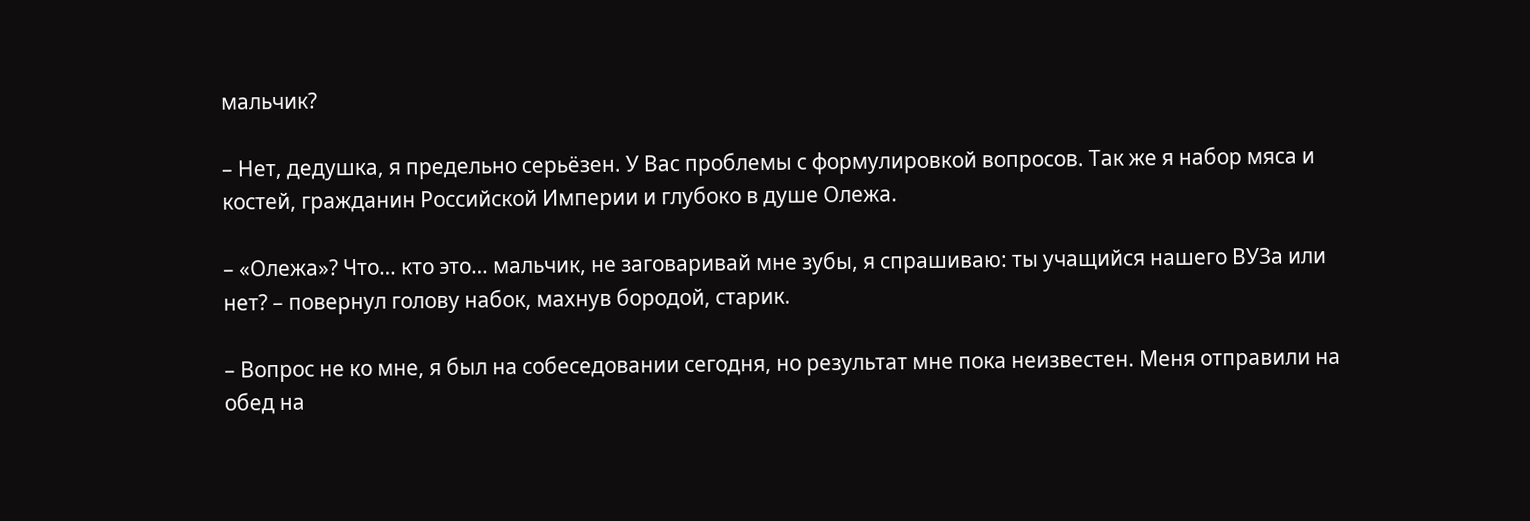мальчик?

– Нет, дедушка, я предельно серьёзен. У Вас проблемы с формулировкой вопросов. Так же я набор мяса и костей, гражданин Российской Империи и глубоко в душе Олежа.

– «Олежа»? Что… кто это… мальчик, не заговаривай мне зубы, я спрашиваю: ты учащийся нашего ВУЗа или нет? – повернул голову набок, махнув бородой, старик.

– Вопрос не ко мне, я был на собеседовании сегодня, но результат мне пока неизвестен. Меня отправили на обед на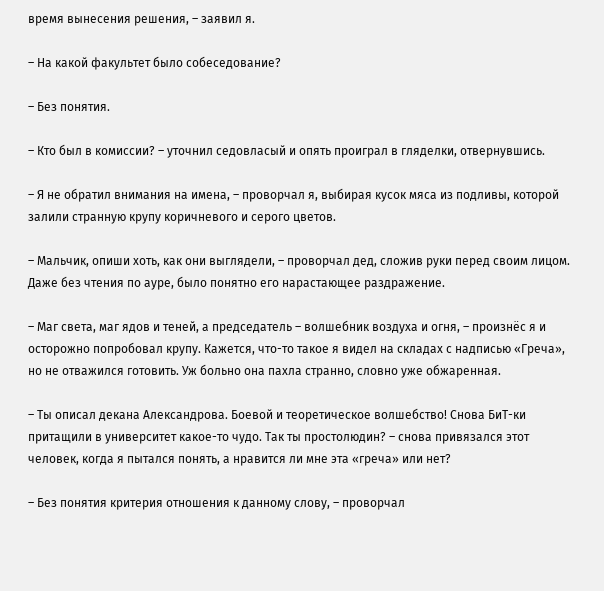время вынесения решения, – заявил я.

– На какой факультет было собеседование?

– Без понятия.

– Кто был в комиссии? – уточнил седовласый и опять проиграл в гляделки, отвернувшись.

– Я не обратил внимания на имена, – проворчал я, выбирая кусок мяса из подливы, которой залили странную крупу коричневого и серого цветов.

– Мальчик, опиши хоть, как они выглядели, – проворчал дед, сложив руки перед своим лицом. Даже без чтения по ауре, было понятно его нарастающее раздражение.

– Маг света, маг ядов и теней, а председатель – волшебник воздуха и огня, – произнёс я и осторожно попробовал крупу. Кажется, что-то такое я видел на складах с надписью «Греча», но не отважился готовить. Уж больно она пахла странно, словно уже обжаренная.

– Ты описал декана Александрова. Боевой и теоретическое волшебство! Снова БиТ-ки притащили в университет какое-то чудо. Так ты простолюдин? – снова привязался этот человек, когда я пытался понять, а нравится ли мне эта «греча» или нет?

– Без понятия критерия отношения к данному слову, – проворчал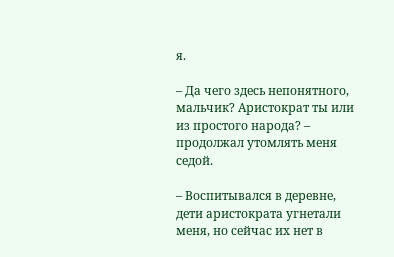я.

– Да чего здесь непонятного, мальчик? Аристократ ты или из простого народа? – продолжал утомлять меня седой.

– Воспитывался в деревне, дети аристократа угнетали меня, но сейчас их нет в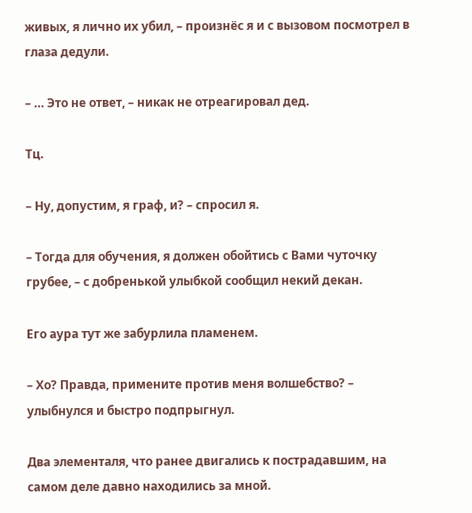живых, я лично их убил, – произнёс я и с вызовом посмотрел в глаза дедули.

– … Это не ответ, – никак не отреагировал дед.

Тц.

– Ну, допустим, я граф, и? – спросил я.

– Тогда для обучения, я должен обойтись с Вами чуточку грубее, – с добренькой улыбкой сообщил некий декан.

Его аура тут же забурлила пламенем.

– Хо? Правда, примените против меня волшебство? – улыбнулся и быстро подпрыгнул.

Два элементаля, что ранее двигались к пострадавшим, на самом деле давно находились за мной.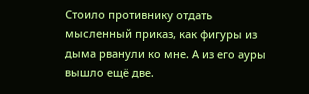Стоило противнику отдать мысленный приказ, как фигуры из дыма рванули ко мне. А из его ауры вышло ещё две.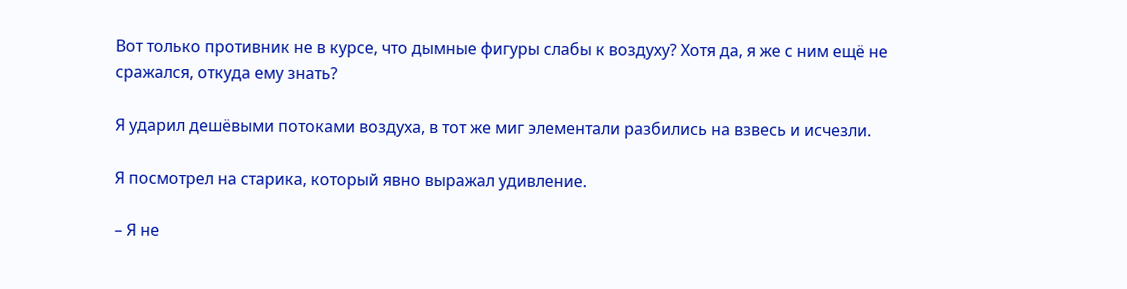Вот только противник не в курсе, что дымные фигуры слабы к воздуху? Хотя да, я же с ним ещё не сражался, откуда ему знать?

Я ударил дешёвыми потоками воздуха, в тот же миг элементали разбились на взвесь и исчезли.

Я посмотрел на старика, который явно выражал удивление.

– Я не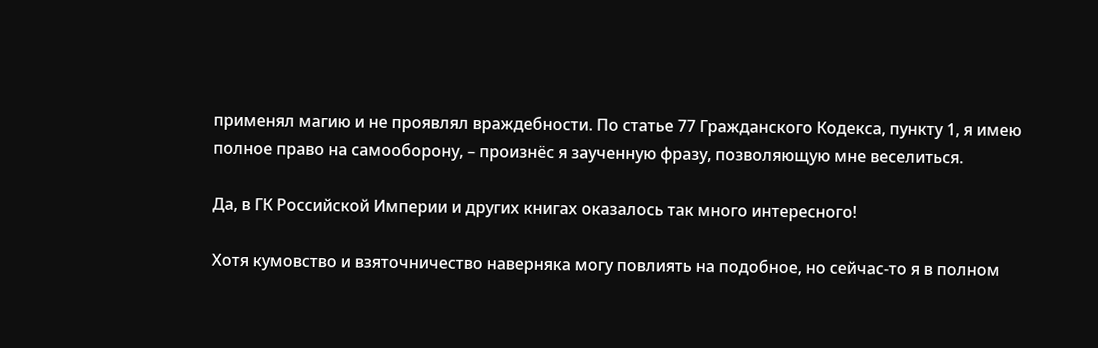применял магию и не проявлял враждебности. По статье 77 Гражданского Кодекса, пункту 1, я имею полное право на самооборону, – произнёс я заученную фразу, позволяющую мне веселиться.

Да, в ГК Российской Империи и других книгах оказалось так много интересного!

Хотя кумовство и взяточничество наверняка могу повлиять на подобное, но сейчас-то я в полном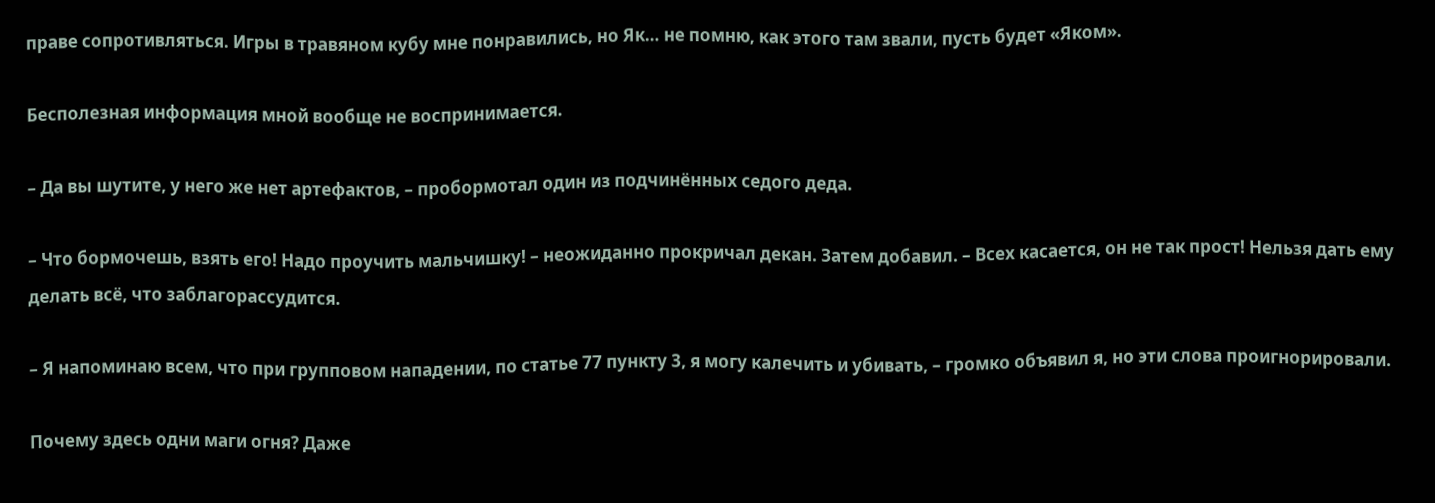праве сопротивляться. Игры в травяном кубу мне понравились, но Як… не помню, как этого там звали, пусть будет «Яком».

Бесполезная информация мной вообще не воспринимается.

– Да вы шутите, у него же нет артефактов, – пробормотал один из подчинённых седого деда.

– Что бормочешь, взять его! Надо проучить мальчишку! – неожиданно прокричал декан. Затем добавил. – Всех касается, он не так прост! Нельзя дать ему делать всё, что заблагорассудится.

– Я напоминаю всем, что при групповом нападении, по статье 77 пункту 3, я могу калечить и убивать, – громко объявил я, но эти слова проигнорировали.

Почему здесь одни маги огня? Даже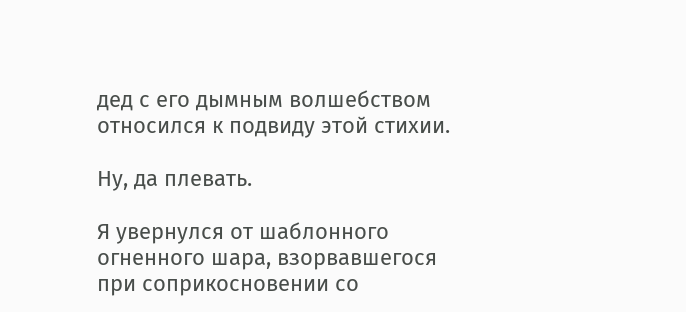дед с его дымным волшебством относился к подвиду этой стихии.

Ну, да плевать.

Я увернулся от шаблонного огненного шара, взорвавшегося при соприкосновении со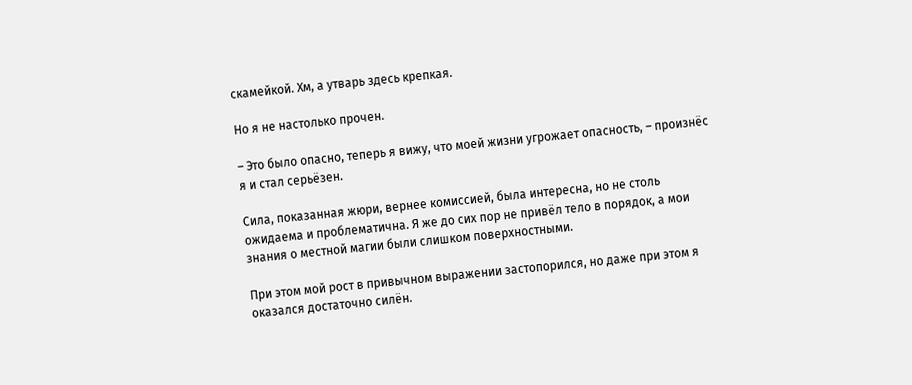скамейкой. Хм, а утварь здесь крепкая.

Но я не настолько прочен.

– Это было опасно, теперь я вижу, что моей жизни угрожает опасность, – произнёс я и стал серьёзен.

Сила, показанная жюри, вернее комиссией, была интересна, но не столь ожидаема и проблематична. Я же до сих пор не привёл тело в порядок, а мои знания о местной магии были слишком поверхностными.

При этом мой рост в привычном выражении застопорился, но даже при этом я оказался достаточно силён.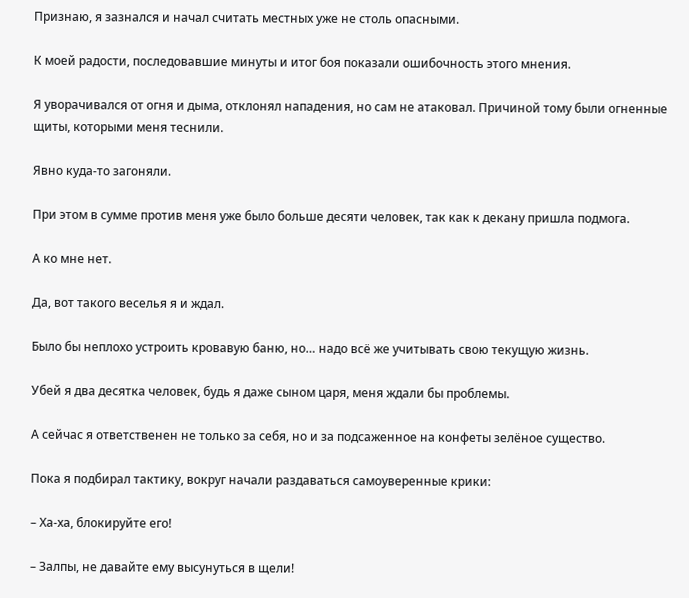Признаю, я зазнался и начал считать местных уже не столь опасными.

К моей радости, последовавшие минуты и итог боя показали ошибочность этого мнения.

Я уворачивался от огня и дыма, отклонял нападения, но сам не атаковал. Причиной тому были огненные щиты, которыми меня теснили.

Явно куда-то загоняли.

При этом в сумме против меня уже было больше десяти человек, так как к декану пришла подмога.

А ко мне нет.

Да, вот такого веселья я и ждал.

Было бы неплохо устроить кровавую баню, но… надо всё же учитывать свою текущую жизнь.

Убей я два десятка человек, будь я даже сыном царя, меня ждали бы проблемы.

А сейчас я ответственен не только за себя, но и за подсаженное на конфеты зелёное существо.

Пока я подбирал тактику, вокруг начали раздаваться самоуверенные крики:

– Ха-ха, блокируйте его!

– Залпы, не давайте ему высунуться в щели!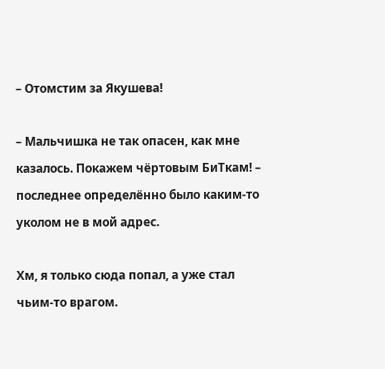– Отомстим за Якушева!

– Мальчишка не так опасен, как мне казалось. Покажем чёртовым БиТкам! – последнее определённо было каким-то уколом не в мой адрес.

Хм, я только сюда попал, а уже стал чьим-то врагом.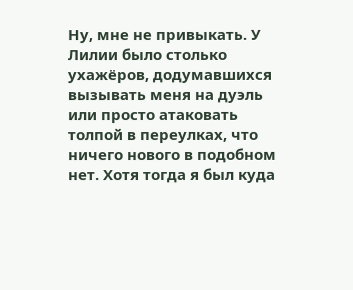Ну, мне не привыкать. У Лилии было столько ухажёров, додумавшихся вызывать меня на дуэль или просто атаковать толпой в переулках, что ничего нового в подобном нет. Хотя тогда я был куда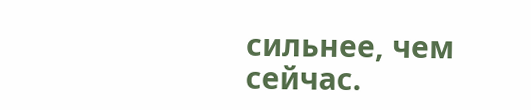сильнее, чем сейчас.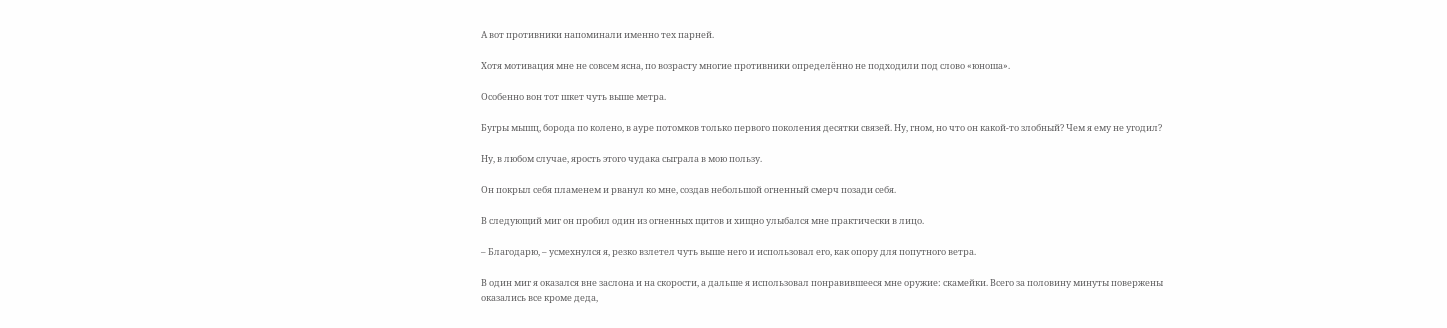А вот противники напоминали именно тех парней.

Хотя мотивация мне не совсем ясна, по возрасту многие противники определённо не подходили под слово «юноша».

Особенно вон тот шкет чуть выше метра.

Бугры мышц, борода по колено, в ауре потомков только первого поколения десятки связей. Ну, гном, но что он какой-то злобный? Чем я ему не угодил?

Ну, в любом случае, ярость этого чудака сыграла в мою пользу.

Он покрыл себя пламенем и рванул ко мне, создав небольшой огненный смерч позади себя.

В следующий миг он пробил один из огненных щитов и хищно улыбался мне практически в лицо.

– Благодарю, – усмехнулся я, резко взлетел чуть выше него и использовал его, как опору для попутного ветра.

В один миг я оказался вне заслона и на скорости, а дальше я использовал понравившееся мне оружие: скамейки. Всего за половину минуты повержены оказались все кроме деда,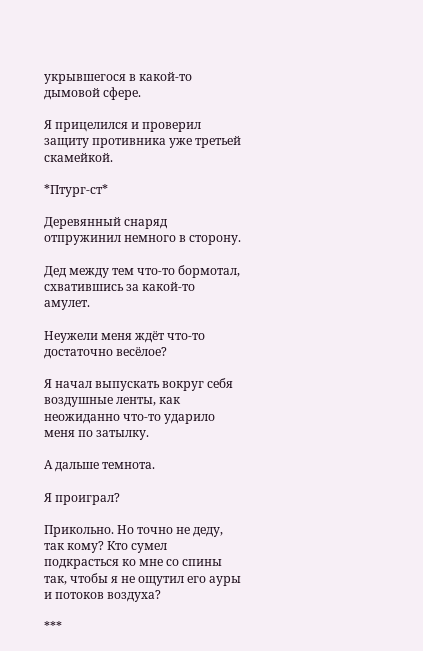укрывшегося в какой-то дымовой сфере.

Я прицелился и проверил защиту противника уже третьей скамейкой.

*Птург-ст*

Деревянный снаряд отпружинил немного в сторону.

Дед между тем что-то бормотал, схватившись за какой-то амулет.

Неужели меня ждёт что-то достаточно весёлое?

Я начал выпускать вокруг себя воздушные ленты, как неожиданно что-то ударило меня по затылку.

А дальше темнота.

Я проиграл?

Прикольно. Но точно не деду, так кому? Кто сумел подкрасться ко мне со спины так, чтобы я не ощутил его ауры и потоков воздуха?

***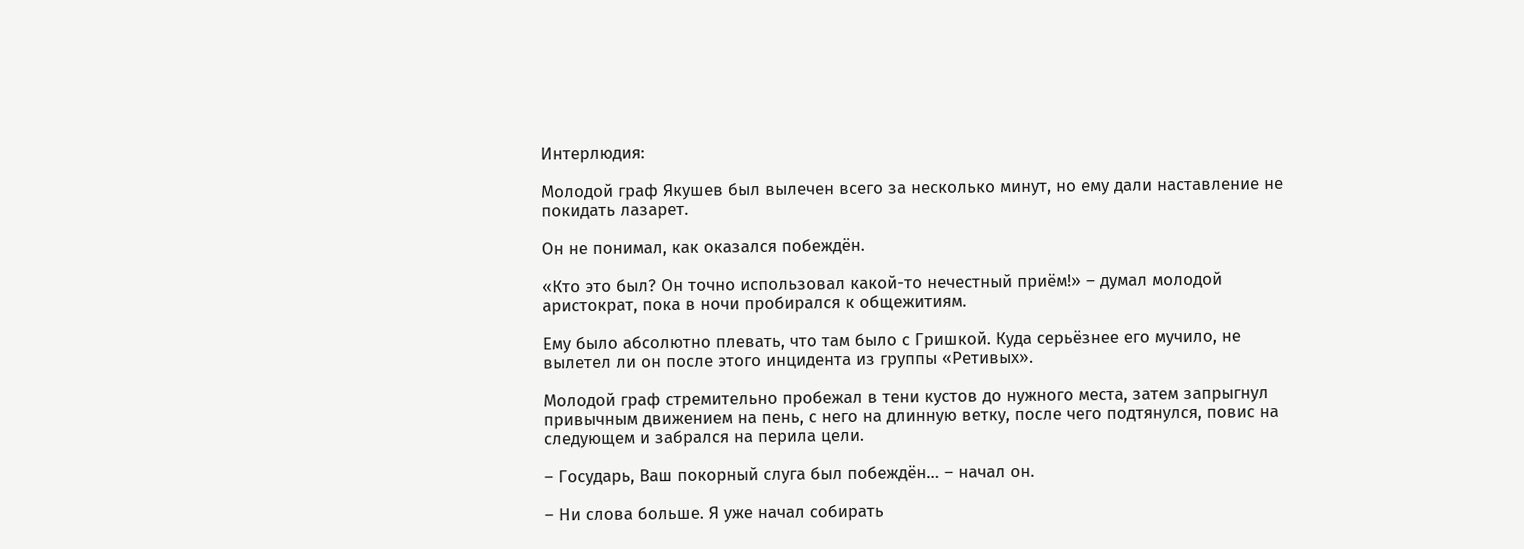Интерлюдия:

Молодой граф Якушев был вылечен всего за несколько минут, но ему дали наставление не покидать лазарет.

Он не понимал, как оказался побеждён.

«Кто это был? Он точно использовал какой-то нечестный приём!» – думал молодой аристократ, пока в ночи пробирался к общежитиям.

Ему было абсолютно плевать, что там было с Гришкой. Куда серьёзнее его мучило, не вылетел ли он после этого инцидента из группы «Ретивых».

Молодой граф стремительно пробежал в тени кустов до нужного места, затем запрыгнул привычным движением на пень, с него на длинную ветку, после чего подтянулся, повис на следующем и забрался на перила цели.

– Государь, Ваш покорный слуга был побеждён… – начал он.

– Ни слова больше. Я уже начал собирать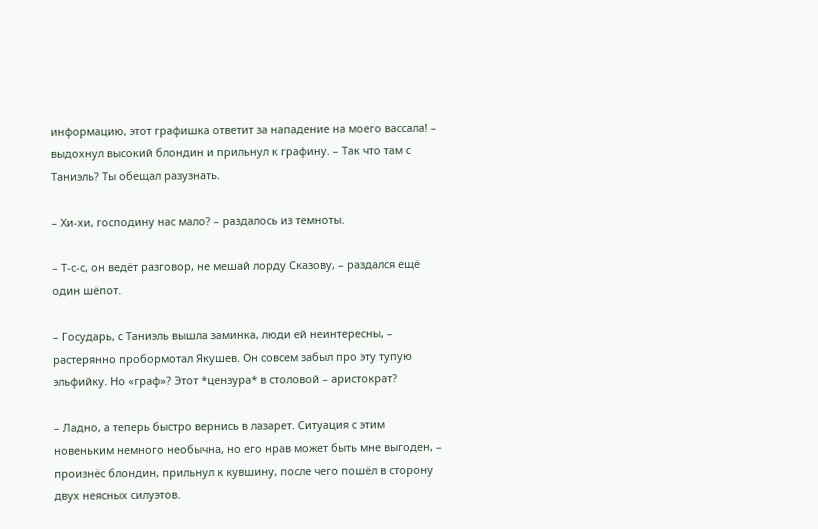информацию, этот графишка ответит за нападение на моего вассала! – выдохнул высокий блондин и прильнул к графину. – Так что там с Таниэль? Ты обещал разузнать.

– Хи-хи, господину нас мало? – раздалось из темноты.

– Т-с-с, он ведёт разговор, не мешай лорду Сказову, – раздался ещё один шёпот.

– Государь, с Таниэль вышла заминка, люди ей неинтересны, – растерянно пробормотал Якушев. Он совсем забыл про эту тупую эльфийку. Но «граф»? Этот *цензура* в столовой – аристократ?

– Ладно, а теперь быстро вернись в лазарет. Ситуация с этим новеньким немного необычна, но его нрав может быть мне выгоден, – произнёс блондин, прильнул к кувшину, после чего пошёл в сторону двух неясных силуэтов.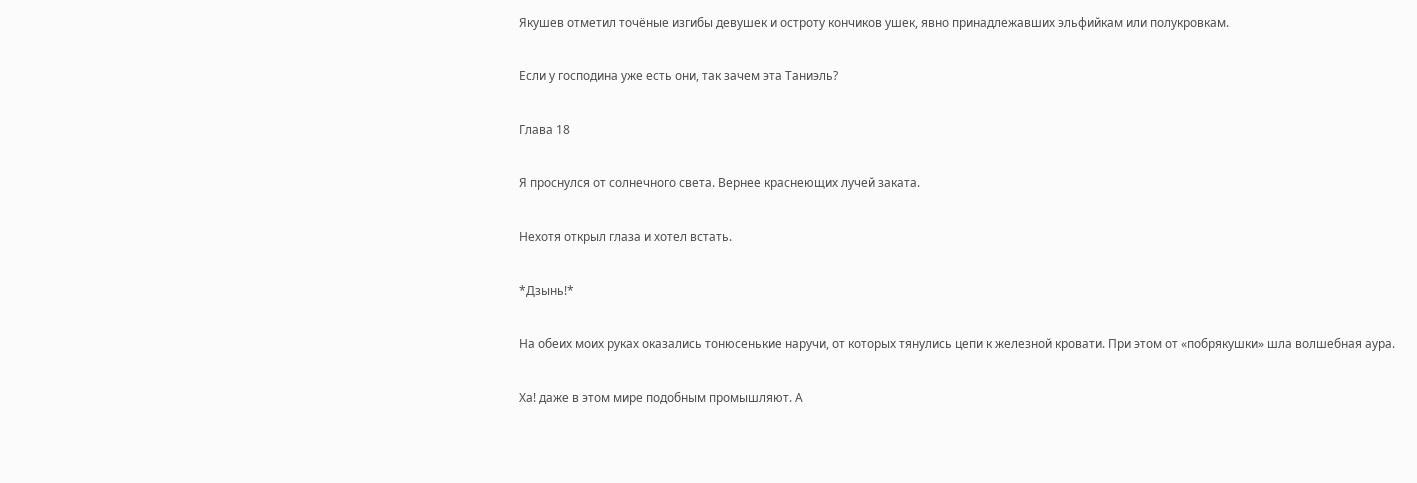Якушев отметил точёные изгибы девушек и остроту кончиков ушек, явно принадлежавших эльфийкам или полукровкам.

Если у господина уже есть они, так зачем эта Таниэль?

Глава 18

Я проснулся от солнечного света. Вернее краснеющих лучей заката.

Нехотя открыл глаза и хотел встать.

*Дзынь!*

На обеих моих руках оказались тонюсенькие наручи, от которых тянулись цепи к железной кровати. При этом от «побрякушки» шла волшебная аура.

Ха! даже в этом мире подобным промышляют. А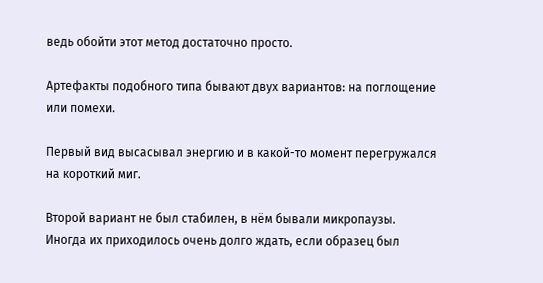ведь обойти этот метод достаточно просто.

Артефакты подобного типа бывают двух вариантов: на поглощение или помехи.

Первый вид высасывал энергию и в какой-то момент перегружался на короткий миг.

Второй вариант не был стабилен, в нём бывали микропаузы. Иногда их приходилось очень долго ждать, если образец был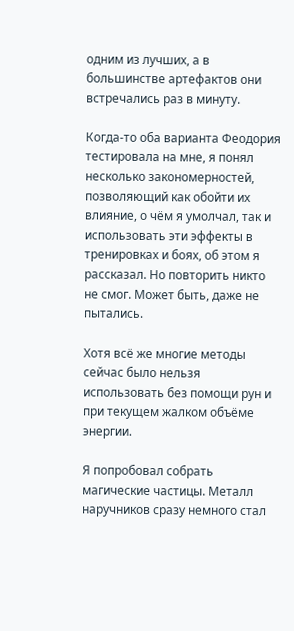одним из лучших, а в большинстве артефактов они встречались раз в минуту.

Когда-то оба варианта Феодория тестировала на мне, я понял несколько закономерностей, позволяющий как обойти их влияние, о чём я умолчал, так и использовать эти эффекты в тренировках и боях, об этом я рассказал. Но повторить никто не смог. Может быть, даже не пытались.

Хотя всё же многие методы сейчас было нельзя использовать без помощи рун и при текущем жалком объёме энергии.

Я попробовал собрать магические частицы. Металл наручников сразу немного стал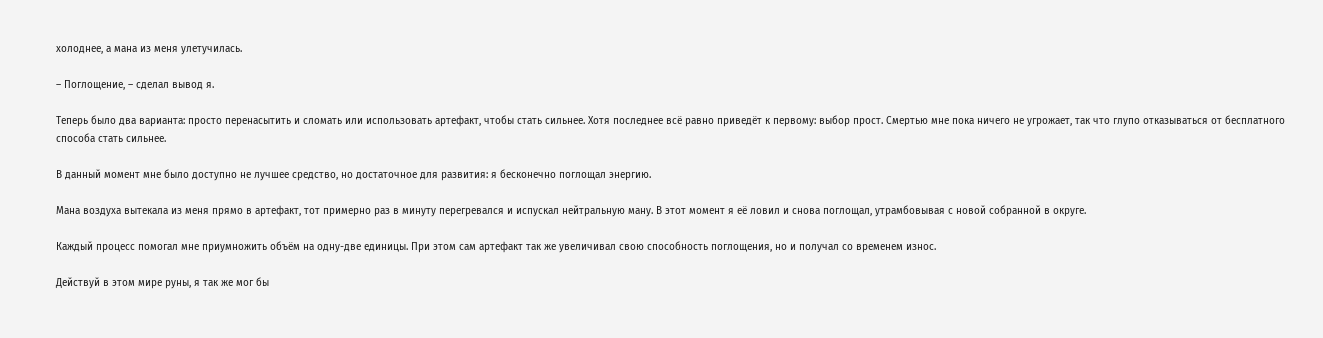холоднее, а мана из меня улетучилась.

– Поглощение, – сделал вывод я.

Теперь было два варианта: просто перенасытить и сломать или использовать артефакт, чтобы стать сильнее. Хотя последнее всё равно приведёт к первому: выбор прост. Смертью мне пока ничего не угрожает, так что глупо отказываться от бесплатного способа стать сильнее.

В данный момент мне было доступно не лучшее средство, но достаточное для развития: я бесконечно поглощал энергию.

Мана воздуха вытекала из меня прямо в артефакт, тот примерно раз в минуту перегревался и испускал нейтральную ману. В этот момент я её ловил и снова поглощал, утрамбовывая с новой собранной в округе.

Каждый процесс помогал мне приумножить объём на одну-две единицы. При этом сам артефакт так же увеличивал свою способность поглощения, но и получал со временем износ.

Действуй в этом мире руны, я так же мог бы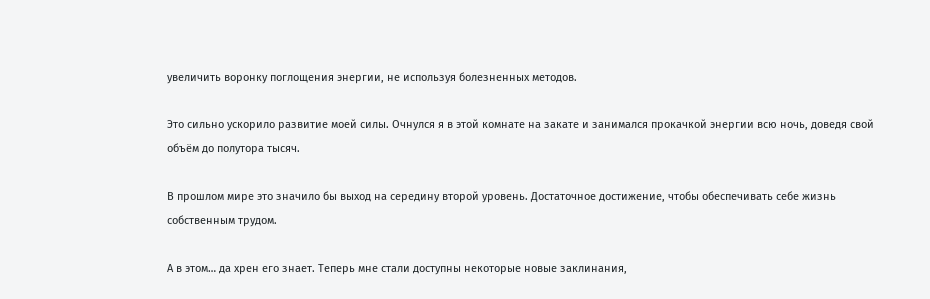увеличить воронку поглощения энергии, не используя болезненных методов.

Это сильно ускорило развитие моей силы. Очнулся я в этой комнате на закате и занимался прокачкой энергии всю ночь, доведя свой объём до полутора тысяч.

В прошлом мире это значило бы выход на середину второй уровень. Достаточное достижение, чтобы обеспечивать себе жизнь собственным трудом.

А в этом… да хрен его знает. Теперь мне стали доступны некоторые новые заклинания,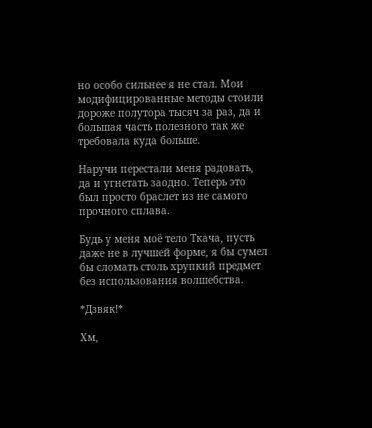но особо сильнее я не стал. Мои модифицированные методы стоили дороже полутора тысяч за раз, да и большая часть полезного так же требовала куда больше.

Наручи перестали меня радовать, да и угнетать заодно. Теперь это был просто браслет из не самого прочного сплава.

Будь у меня моё тело Ткача, пусть даже не в лучшей форме, я бы сумел бы сломать столь хрупкий предмет без использования волшебства.

*Дзвяк!*

Хм,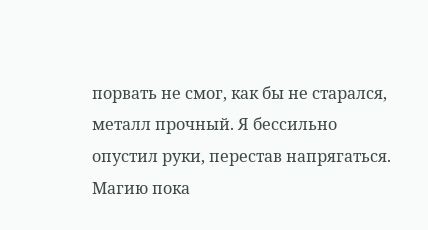порвать не смог, как бы не старался, металл прочный. Я бессильно опустил руки, перестав напрягаться. Магию пока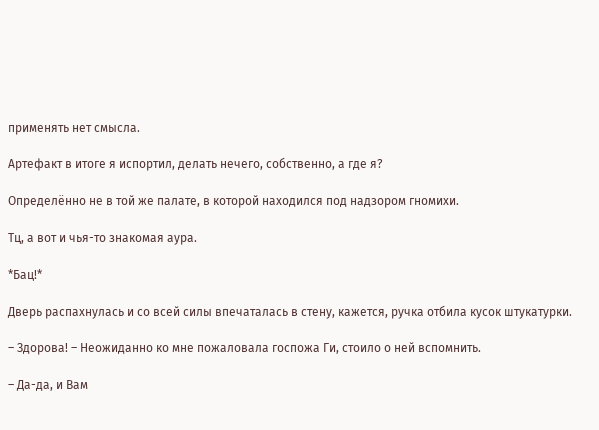применять нет смысла.

Артефакт в итоге я испортил, делать нечего, собственно, а где я?

Определённо не в той же палате, в которой находился под надзором гномихи.

Тц, а вот и чья-то знакомая аура.

*Бац!*

Дверь распахнулась и со всей силы впечаталась в стену, кажется, ручка отбила кусок штукатурки.

– Здорова! – Неожиданно ко мне пожаловала госпожа Ги, стоило о ней вспомнить.

– Да-да, и Вам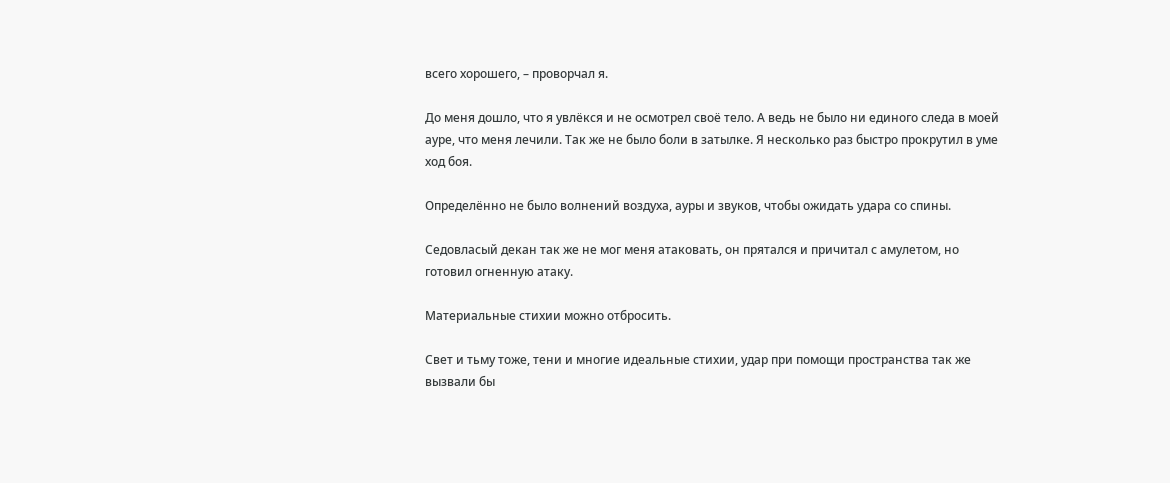всего хорошего, – проворчал я.

До меня дошло, что я увлёкся и не осмотрел своё тело. А ведь не было ни единого следа в моей ауре, что меня лечили. Так же не было боли в затылке. Я несколько раз быстро прокрутил в уме ход боя.

Определённо не было волнений воздуха, ауры и звуков, чтобы ожидать удара со спины.

Седовласый декан так же не мог меня атаковать, он прятался и причитал с амулетом, но готовил огненную атаку.

Материальные стихии можно отбросить.

Свет и тьму тоже, тени и многие идеальные стихии, удар при помощи пространства так же вызвали бы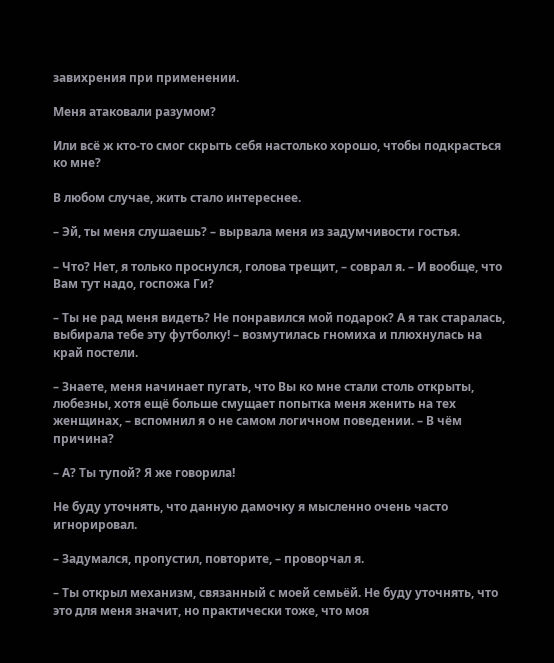завихрения при применении.

Меня атаковали разумом?

Или всё ж кто-то смог скрыть себя настолько хорошо, чтобы подкрасться ко мне?

В любом случае, жить стало интереснее.

– Эй, ты меня слушаешь? – вырвала меня из задумчивости гостья.

– Что? Нет, я только проснулся, голова трещит, – соврал я. – И вообще, что Вам тут надо, госпожа Ги?

– Ты не рад меня видеть? Не понравился мой подарок? А я так старалась, выбирала тебе эту футболку! – возмутилась гномиха и плюхнулась на край постели.

– Знаете, меня начинает пугать, что Вы ко мне стали столь открыты, любезны, хотя ещё больше смущает попытка меня женить на тех женщинах, – вспомнил я о не самом логичном поведении. – В чём причина?

– А? Ты тупой? Я же говорила!

Не буду уточнять, что данную дамочку я мысленно очень часто игнорировал.

– Задумался, пропустил, повторите, – проворчал я.

– Ты открыл механизм, связанный с моей семьёй. Не буду уточнять, что это для меня значит, но практически тоже, что моя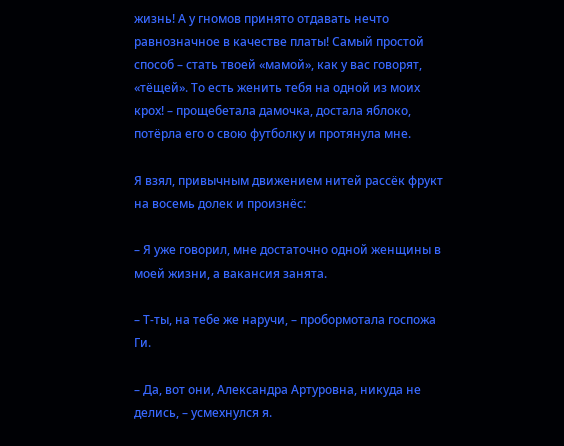жизнь! А у гномов принято отдавать нечто равнозначное в качестве платы! Самый простой способ – стать твоей «мамой», как у вас говорят, «тёщей». То есть женить тебя на одной из моих крох! – прощебетала дамочка, достала яблоко, потёрла его о свою футболку и протянула мне.

Я взял, привычным движением нитей рассёк фрукт на восемь долек и произнёс:

– Я уже говорил, мне достаточно одной женщины в моей жизни, а вакансия занята.

– Т-ты, на тебе же наручи, – пробормотала госпожа Ги.

– Да, вот они, Александра Артуровна, никуда не делись, – усмехнулся я.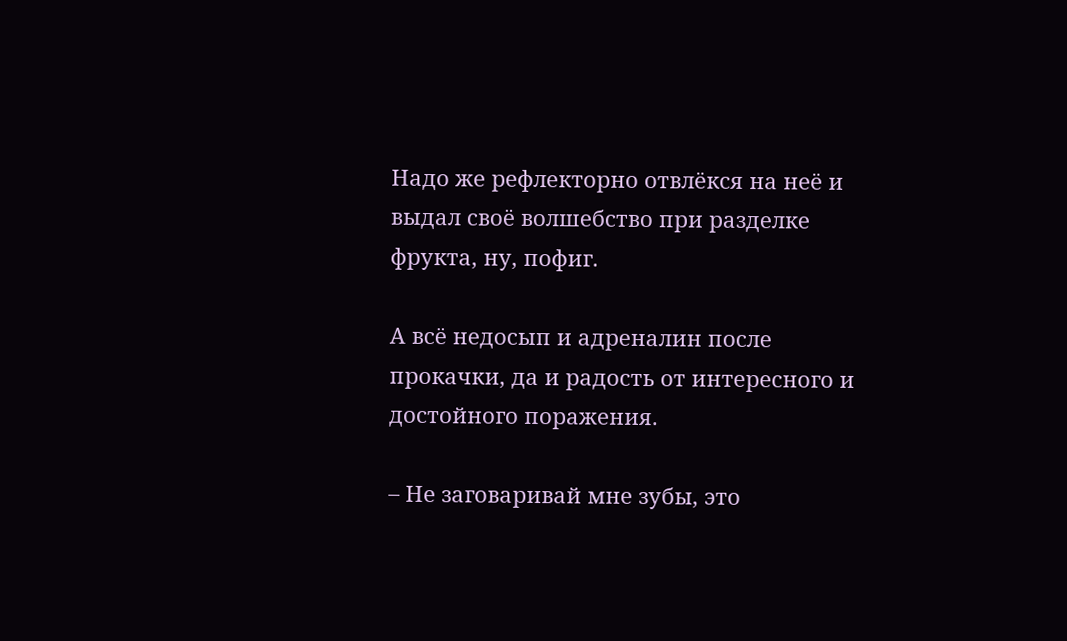Надо же рефлекторно отвлёкся на неё и выдал своё волшебство при разделке фрукта, ну, пофиг.

А всё недосып и адреналин после прокачки, да и радость от интересного и достойного поражения.

– Не заговаривай мне зубы, это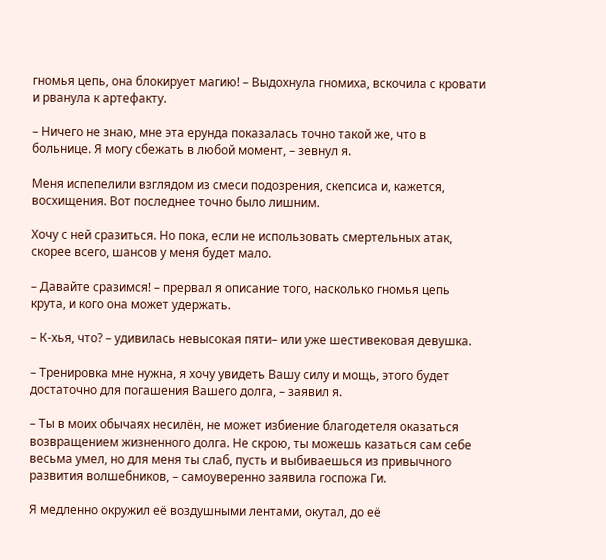гномья цепь, она блокирует магию! – Выдохнула гномиха, вскочила с кровати и рванула к артефакту.

– Ничего не знаю, мне эта ерунда показалась точно такой же, что в больнице. Я могу сбежать в любой момент, – зевнул я.

Меня испепелили взглядом из смеси подозрения, скепсиса и, кажется, восхищения. Вот последнее точно было лишним.

Хочу с ней сразиться. Но пока, если не использовать смертельных атак, скорее всего, шансов у меня будет мало.

– Давайте сразимся! – прервал я описание того, насколько гномья цепь крута, и кого она может удержать.

– К-хья, что? – удивилась невысокая пяти– или уже шестивековая девушка.

– Тренировка мне нужна, я хочу увидеть Вашу силу и мощь, этого будет достаточно для погашения Вашего долга, – заявил я.

– Ты в моих обычаях несилён, не может избиение благодетеля оказаться возвращением жизненного долга. Не скрою, ты можешь казаться сам себе весьма умел, но для меня ты слаб, пусть и выбиваешься из привычного развития волшебников, – самоуверенно заявила госпожа Ги.

Я медленно окружил её воздушными лентами, окутал, до её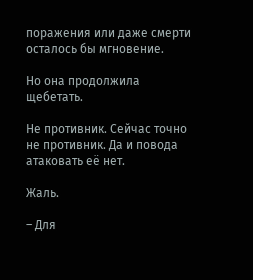поражения или даже смерти осталось бы мгновение.

Но она продолжила щебетать.

Не противник. Сейчас точно не противник. Да и повода атаковать её нет.

Жаль.

– Для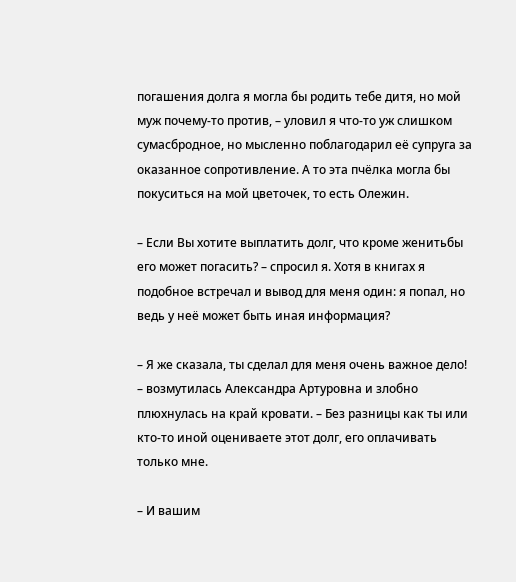погашения долга я могла бы родить тебе дитя, но мой муж почему-то против, – уловил я что-то уж слишком сумасбродное, но мысленно поблагодарил её супруга за оказанное сопротивление. А то эта пчёлка могла бы покуситься на мой цветочек, то есть Олежин.

– Если Вы хотите выплатить долг, что кроме женитьбы его может погасить? – спросил я. Хотя в книгах я подобное встречал и вывод для меня один: я попал, но ведь у неё может быть иная информация?

– Я же сказала, ты сделал для меня очень важное дело! – возмутилась Александра Артуровна и злобно плюхнулась на край кровати. – Без разницы как ты или кто-то иной оцениваете этот долг, его оплачивать только мне.

– И вашим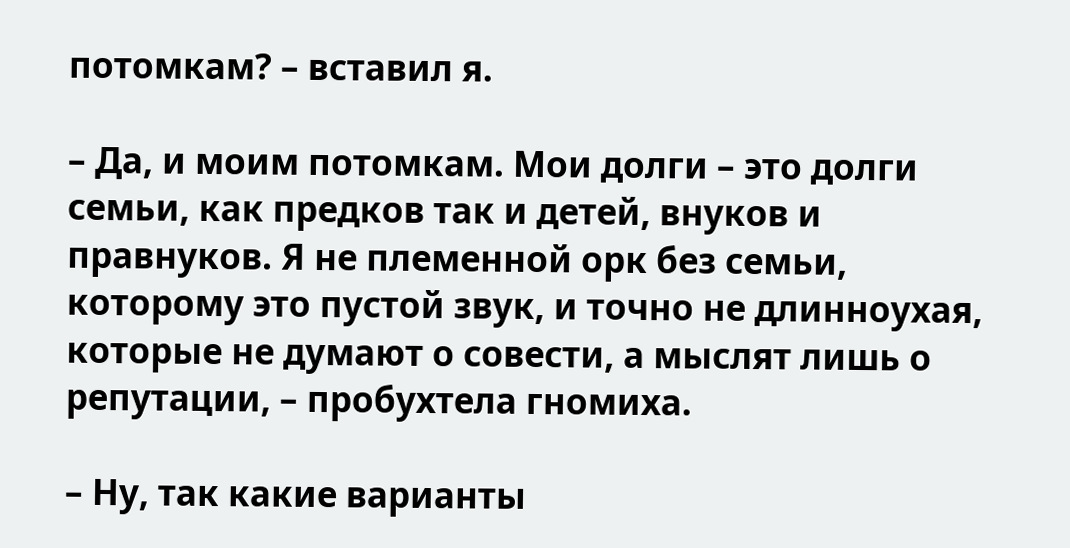потомкам? – вставил я.

– Да, и моим потомкам. Мои долги – это долги семьи, как предков так и детей, внуков и правнуков. Я не племенной орк без семьи, которому это пустой звук, и точно не длинноухая, которые не думают о совести, а мыслят лишь о репутации, – пробухтела гномиха.

– Ну, так какие варианты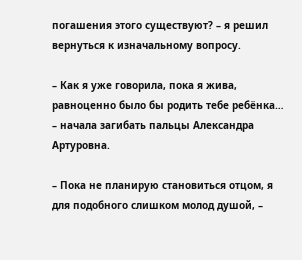погашения этого существуют? – я решил вернуться к изначальному вопросу.

– Как я уже говорила, пока я жива, равноценно было бы родить тебе ребёнка… – начала загибать пальцы Александра Артуровна.

– Пока не планирую становиться отцом, я для подобного слишком молод душой, –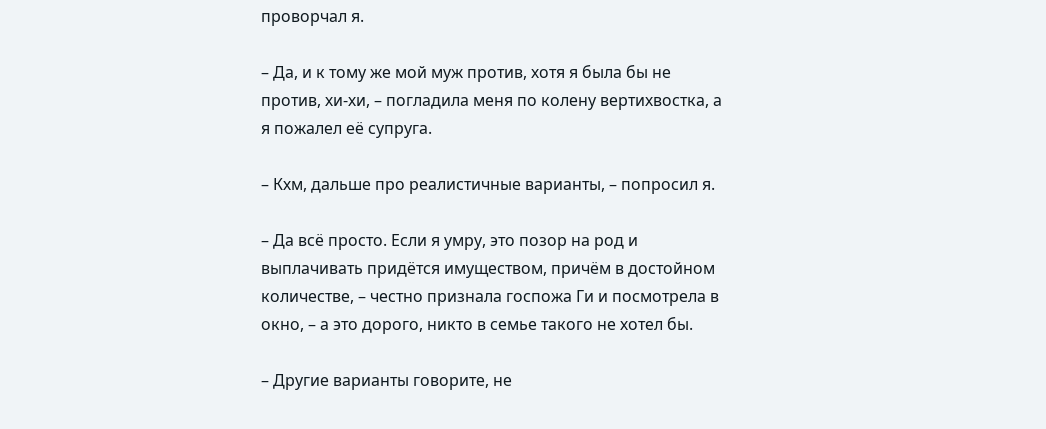проворчал я.

– Да, и к тому же мой муж против, хотя я была бы не против, хи-хи, – погладила меня по колену вертихвостка, а я пожалел её супруга.

– Кхм, дальше про реалистичные варианты, – попросил я.

– Да всё просто. Если я умру, это позор на род и выплачивать придётся имуществом, причём в достойном количестве, – честно признала госпожа Ги и посмотрела в окно, – а это дорого, никто в семье такого не хотел бы.

– Другие варианты говорите, не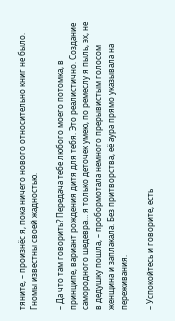тяните, – произнёс я, пока ничего нового относительно книг не было. Гномы известны своей жадностью.

– Да что там говорить? Передача тебе любого моего потомка, в принципе, вариант рождения дитя для тебя. Это реалистично. Создание самородного шедевра… я только деточек умею, по ремеслу я пыль, эх, не в дедушку пошла, – пробормотала немного прерывистым голосом женщина и заплакала. Без притворства, её аура прямо указывала на переживания.

– Успокойтесь и говорите, есть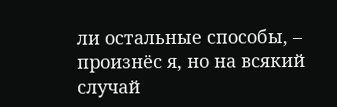ли остальные способы, – произнёс я, но на всякий случай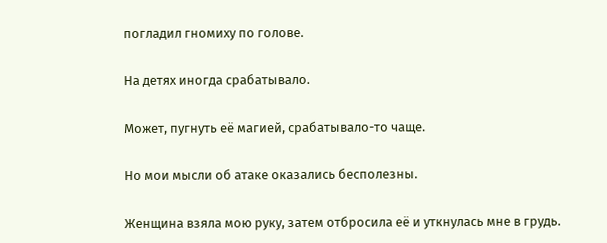погладил гномиху по голове.

На детях иногда срабатывало.

Может, пугнуть её магией, срабатывало-то чаще.

Но мои мысли об атаке оказались бесполезны.

Женщина взяла мою руку, затем отбросила её и уткнулась мне в грудь.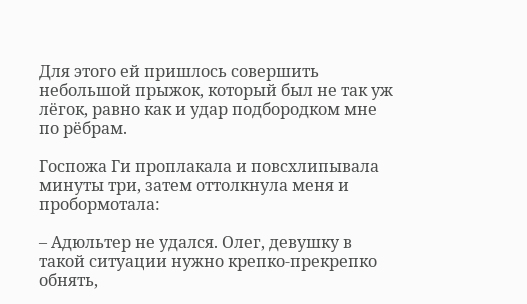Для этого ей пришлось совершить небольшой прыжок, который был не так уж лёгок, равно как и удар подбородком мне по рёбрам.

Госпожа Ги проплакала и повсхлипывала минуты три, затем оттолкнула меня и пробормотала:

– Адюльтер не удался. Олег, девушку в такой ситуации нужно крепко-прекрепко обнять,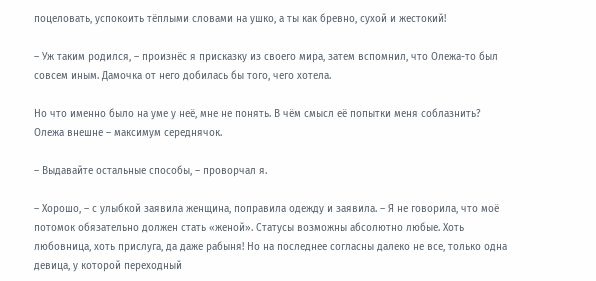поцеловать, успокоить тёплыми словами на ушко, а ты как бревно, сухой и жестокий!

– Уж таким родился, – произнёс я присказку из своего мира, затем вспомнил, что Олежа-то был совсем иным. Дамочка от него добилась бы того, чего хотела.

Но что именно было на уме у неё, мне не понять. В чём смысл её попытки меня соблазнить? Олежа внешне – максимум середнячок.

– Выдавайте остальные способы, – проворчал я.

– Хорошо, – с улыбкой заявила женщина, поправила одежду и заявила. – Я не говорила, что моё потомок обязательно должен стать «женой». Статусы возможны абсолютно любые. Хоть любовница, хоть прислуга, да даже рабыня! Но на последнее согласны далеко не все, только одна девица, у которой переходный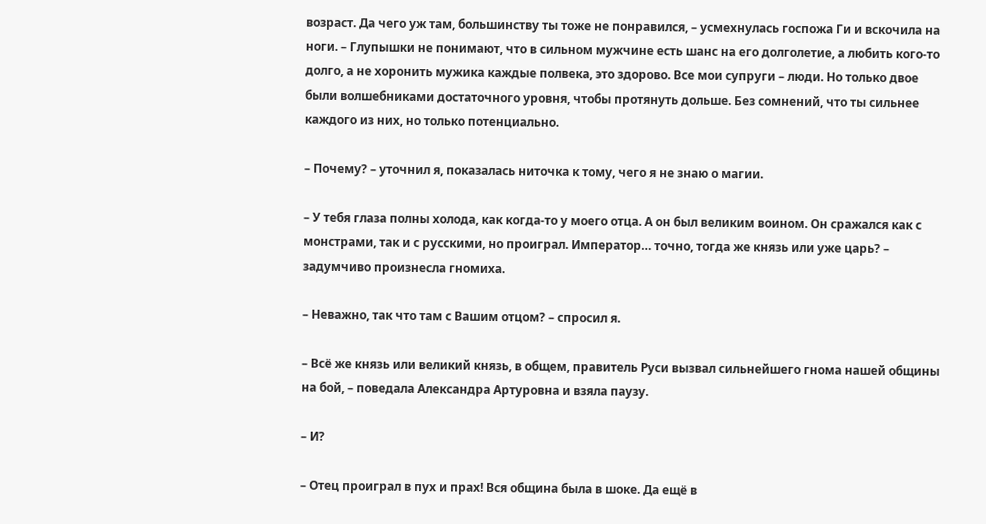возраст. Да чего уж там, большинству ты тоже не понравился, – усмехнулась госпожа Ги и вскочила на ноги. – Глупышки не понимают, что в сильном мужчине есть шанс на его долголетие, а любить кого-то долго, а не хоронить мужика каждые полвека, это здорово. Все мои супруги – люди. Но только двое были волшебниками достаточного уровня, чтобы протянуть дольше. Без сомнений, что ты сильнее каждого из них, но только потенциально.

– Почему? – уточнил я, показалась ниточка к тому, чего я не знаю о магии.

– У тебя глаза полны холода, как когда-то у моего отца. А он был великим воином. Он сражался как с монстрами, так и с русскими, но проиграл. Император… точно, тогда же князь или уже царь? – задумчиво произнесла гномиха.

– Неважно, так что там с Вашим отцом? – спросил я.

– Всё же князь или великий князь, в общем, правитель Руси вызвал сильнейшего гнома нашей общины на бой, – поведала Александра Артуровна и взяла паузу.

– И?

– Отец проиграл в пух и прах! Вся община была в шоке. Да ещё в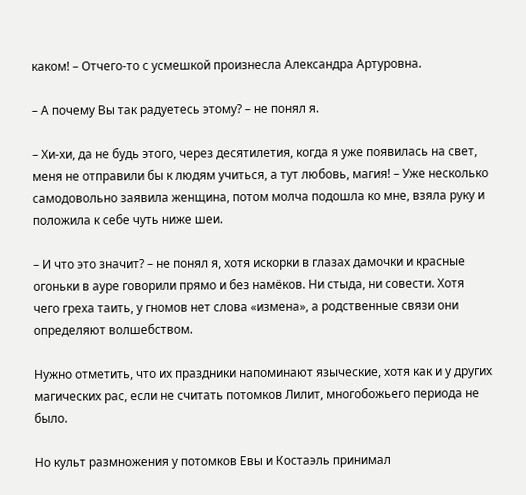каком! – Отчего-то с усмешкой произнесла Александра Артуровна.

– А почему Вы так радуетесь этому? – не понял я.

– Хи-хи, да не будь этого, через десятилетия, когда я уже появилась на свет, меня не отправили бы к людям учиться, а тут любовь, магия! – Уже несколько самодовольно заявила женщина, потом молча подошла ко мне, взяла руку и положила к себе чуть ниже шеи.

– И что это значит? – не понял я, хотя искорки в глазах дамочки и красные огоньки в ауре говорили прямо и без намёков. Ни стыда, ни совести. Хотя чего греха таить, у гномов нет слова «измена», а родственные связи они определяют волшебством.

Нужно отметить, что их праздники напоминают языческие, хотя как и у других магических рас, если не считать потомков Лилит, многобожьего периода не было.

Но культ размножения у потомков Евы и Костаэль принимал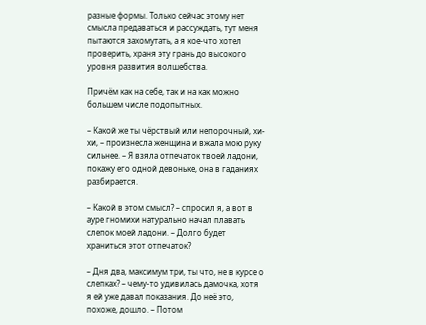разные формы. Только сейчас этому нет смысла предаваться и рассуждать, тут меня пытаются захомутать, а я кое-что хотел проверить, храня эту грань до высокого уровня развития волшебства.

Причём как на себе, так и на как можно большем числе подопытных.

– Какой же ты чёрствый или непорочный, хи-хи, – произнесла женщина и вжала мою руку сильнее. – Я взяла отпечаток твоей ладони, покажу его одной девоньке, она в гаданиях разбирается.

– Какой в этом смысл? – спросил я, а вот в ауре гномихи натурально начал плавать слепок моей ладони. – Долго будет храниться этот отпечаток?

– Дня два, максимум три, ты что, не в курсе о слепках? – чему-то удивилась дамочка, хотя я ей уже давал показания. До неё это, похоже, дошло. – Потом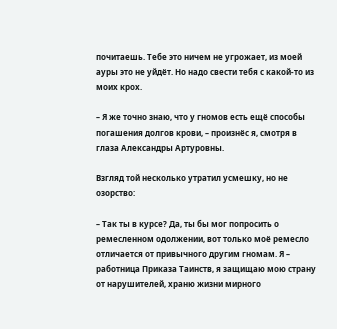почитаешь. Тебе это ничем не угрожает, из моей ауры это не уйдёт. Но надо свести тебя с какой-то из моих крох.

– Я же точно знаю, что у гномов есть ещё способы погашения долгов крови, – произнёс я, смотря в глаза Александры Артуровны.

Взгляд той несколько утратил усмешку, но не озорство:

– Так ты в курсе? Да, ты бы мог попросить о ремесленном одолжении, вот только моё ремесло отличается от привычного другим гномам. Я – работница Приказа Таинств, я защищаю мою страну от нарушителей, храню жизни мирного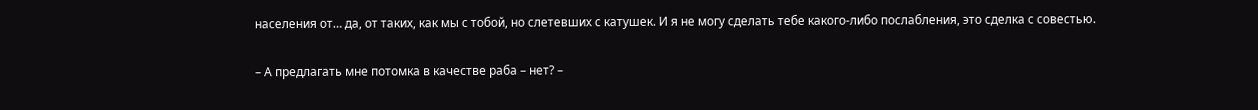населения от… да, от таких, как мы с тобой, но слетевших с катушек. И я не могу сделать тебе какого-либо послабления, это сделка с совестью.

– А предлагать мне потомка в качестве раба – нет? –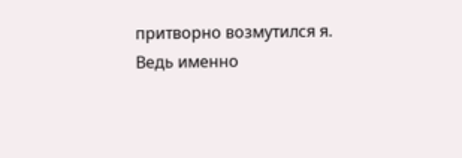притворно возмутился я. Ведь именно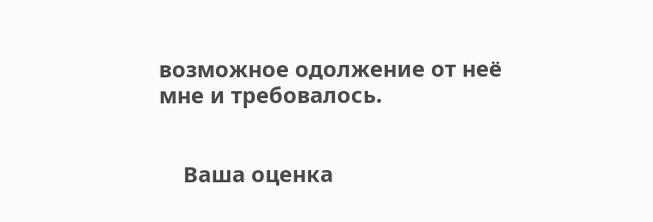возможное одолжение от неё мне и требовалось.


    Ваша оценка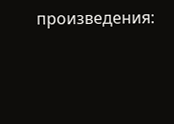произведения: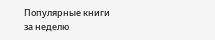Популярные книги за неделю